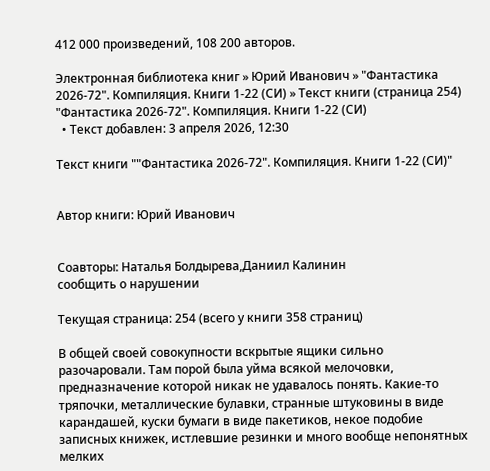412 000 произведений, 108 200 авторов.

Электронная библиотека книг » Юрий Иванович » "Фантастика 2026-72". Компиляция. Книги 1-22 (СИ) » Текст книги (страница 254)
"Фантастика 2026-72". Компиляция. Книги 1-22 (СИ)
  • Текст добавлен: 3 апреля 2026, 12:30

Текст книги ""Фантастика 2026-72". Компиляция. Книги 1-22 (СИ)"


Автор книги: Юрий Иванович


Соавторы: Наталья Болдырева,Даниил Калинин
сообщить о нарушении

Текущая страница: 254 (всего у книги 358 страниц)

В общей своей совокупности вскрытые ящики сильно разочаровали. Там порой была уйма всякой мелочовки, предназначение которой никак не удавалось понять. Какие-то тряпочки, металлические булавки, странные штуковины в виде карандашей, куски бумаги в виде пакетиков, некое подобие записных книжек, истлевшие резинки и много вообще непонятных мелких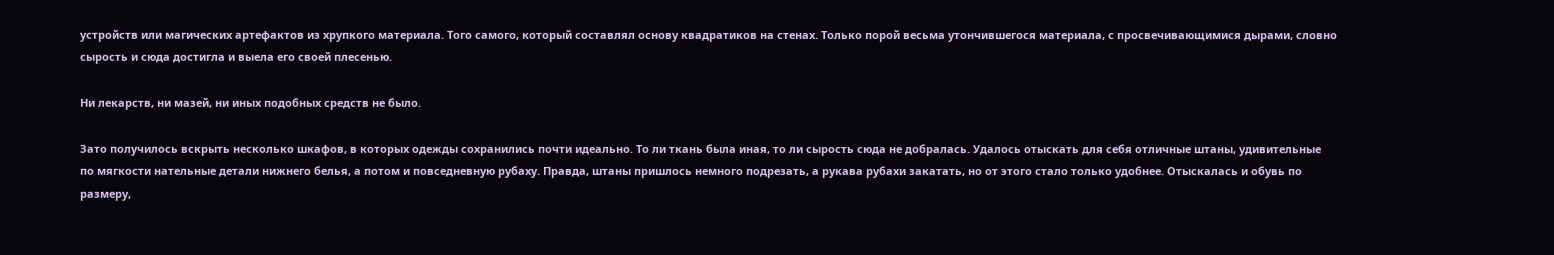устройств или магических артефактов из хрупкого материала. Того самого, который составлял основу квадратиков на стенах. Только порой весьма утончившегося материала, с просвечивающимися дырами, словно сырость и сюда достигла и выела его своей плесенью.

Ни лекарств, ни мазей, ни иных подобных средств не было.

Зато получилось вскрыть несколько шкафов, в которых одежды сохранились почти идеально. То ли ткань была иная, то ли сырость сюда не добралась. Удалось отыскать для себя отличные штаны, удивительные по мягкости нательные детали нижнего белья, а потом и повседневную рубаху. Правда, штаны пришлось немного подрезать, а рукава рубахи закатать, но от этого стало только удобнее. Отыскалась и обувь по размеру,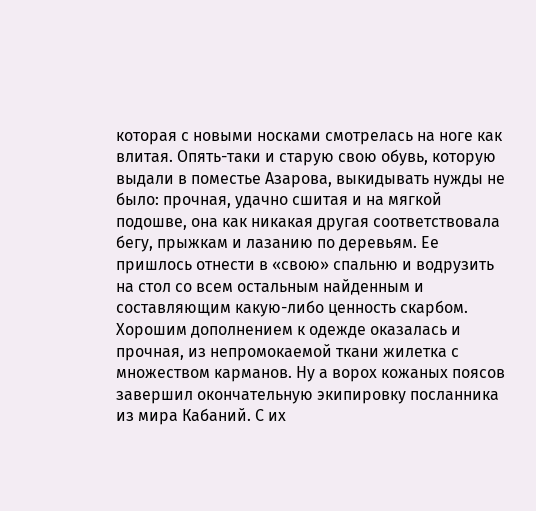которая с новыми носками смотрелась на ноге как влитая. Опять-таки и старую свою обувь, которую выдали в поместье Азарова, выкидывать нужды не было: прочная, удачно сшитая и на мягкой подошве, она как никакая другая соответствовала бегу, прыжкам и лазанию по деревьям. Ее пришлось отнести в «свою» спальню и водрузить на стол со всем остальным найденным и составляющим какую-либо ценность скарбом. Хорошим дополнением к одежде оказалась и прочная, из непромокаемой ткани жилетка с множеством карманов. Ну а ворох кожаных поясов завершил окончательную экипировку посланника из мира Кабаний. С их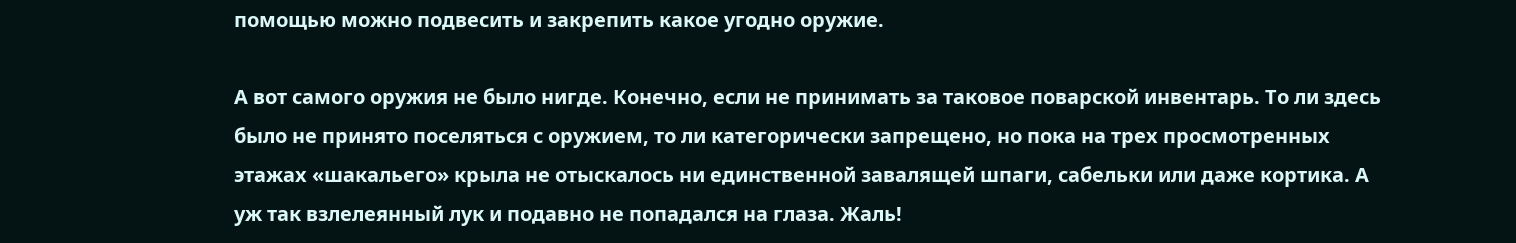помощью можно подвесить и закрепить какое угодно оружие.

А вот самого оружия не было нигде. Конечно, если не принимать за таковое поварской инвентарь. То ли здесь было не принято поселяться с оружием, то ли категорически запрещено, но пока на трех просмотренных этажах «шакальего» крыла не отыскалось ни единственной завалящей шпаги, сабельки или даже кортика. А уж так взлелеянный лук и подавно не попадался на глаза. Жаль!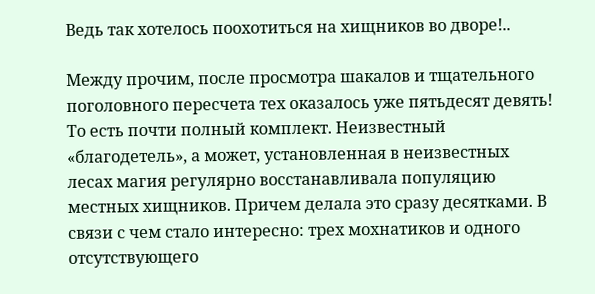Ведь так хотелось поохотиться на хищников во дворе!..

Между прочим, после просмотра шакалов и тщательного поголовного пересчета тех оказалось уже пятьдесят девять! То есть почти полный комплект. Неизвестный «благодетель», а может, установленная в неизвестных лесах магия регулярно восстанавливала популяцию местных хищников. Причем делала это сразу десятками. В связи с чем стало интересно: трех мохнатиков и одного отсутствующего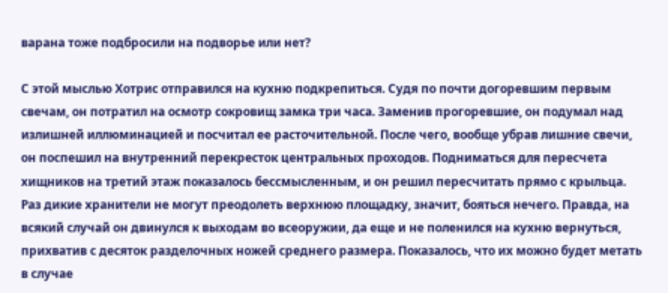варана тоже подбросили на подворье или нет?

С этой мыслью Хотрис отправился на кухню подкрепиться. Судя по почти догоревшим первым свечам, он потратил на осмотр сокровищ замка три часа. Заменив прогоревшие, он подумал над излишней иллюминацией и посчитал ее расточительной. После чего, вообще убрав лишние свечи, он поспешил на внутренний перекресток центральных проходов. Подниматься для пересчета хищников на третий этаж показалось бессмысленным, и он решил пересчитать прямо с крыльца. Раз дикие хранители не могут преодолеть верхнюю площадку, значит, бояться нечего. Правда, на всякий случай он двинулся к выходам во всеоружии, да еще и не поленился на кухню вернуться, прихватив с десяток разделочных ножей среднего размера. Показалось, что их можно будет метать в случае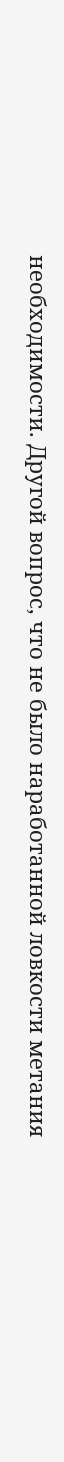необходимости. Другой вопрос, что не было наработанной ловкости метания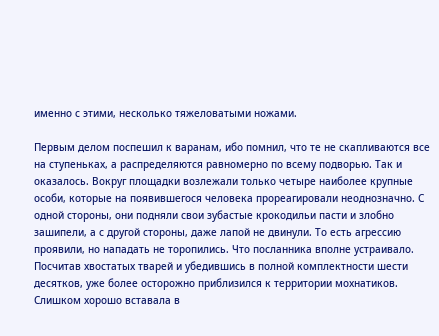именно с этими, несколько тяжеловатыми ножами.

Первым делом поспешил к варанам, ибо помнил, что те не скапливаются все на ступеньках, а распределяются равномерно по всему подворью. Так и оказалось. Вокруг площадки возлежали только четыре наиболее крупные особи, которые на появившегося человека прореагировали неоднозначно. С одной стороны, они подняли свои зубастые крокодильи пасти и злобно зашипели, а с другой стороны, даже лапой не двинули. То есть агрессию проявили, но нападать не торопились. Что посланника вполне устраивало. Посчитав хвостатых тварей и убедившись в полной комплектности шести десятков, уже более осторожно приблизился к территории мохнатиков. Слишком хорошо вставала в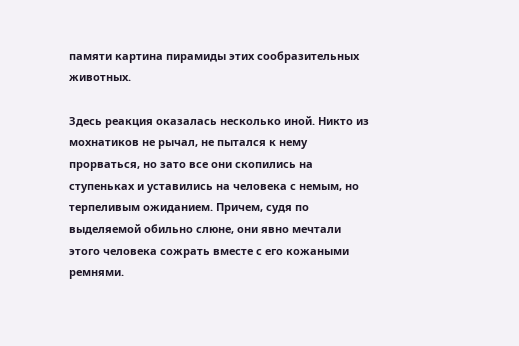памяти картина пирамиды этих сообразительных животных.

Здесь реакция оказалась несколько иной. Никто из мохнатиков не рычал, не пытался к нему прорваться, но зато все они скопились на ступеньках и уставились на человека с немым, но терпеливым ожиданием. Причем, судя по выделяемой обильно слюне, они явно мечтали этого человека сожрать вместе с его кожаными ремнями.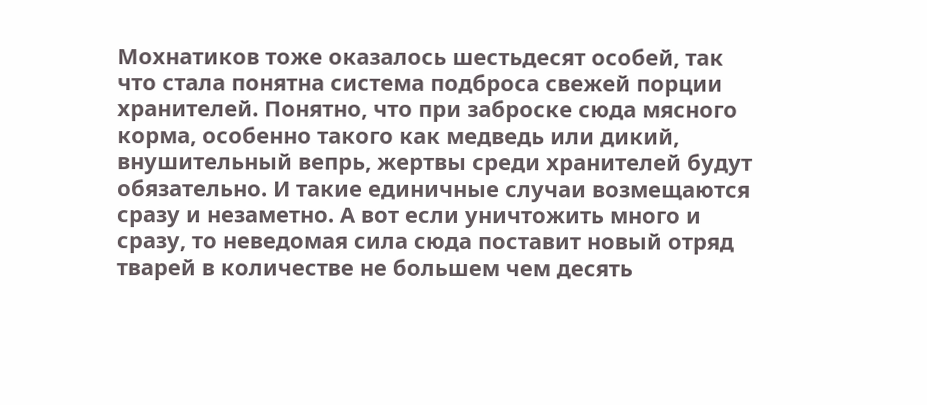Мохнатиков тоже оказалось шестьдесят особей, так что стала понятна система подброса свежей порции хранителей. Понятно, что при заброске сюда мясного корма, особенно такого как медведь или дикий, внушительный вепрь, жертвы среди хранителей будут обязательно. И такие единичные случаи возмещаются сразу и незаметно. А вот если уничтожить много и сразу, то неведомая сила сюда поставит новый отряд тварей в количестве не большем чем десять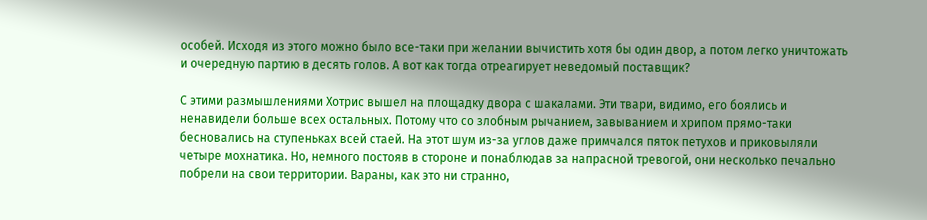особей. Исходя из этого можно было все-таки при желании вычистить хотя бы один двор, а потом легко уничтожать и очередную партию в десять голов. А вот как тогда отреагирует неведомый поставщик?

С этими размышлениями Хотрис вышел на площадку двора с шакалами. Эти твари, видимо, его боялись и ненавидели больше всех остальных. Потому что со злобным рычанием, завыванием и хрипом прямо-таки бесновались на ступеньках всей стаей. На этот шум из-за углов даже примчался пяток петухов и приковыляли четыре мохнатика. Но, немного постояв в стороне и понаблюдав за напрасной тревогой, они несколько печально побрели на свои территории. Вараны, как это ни странно,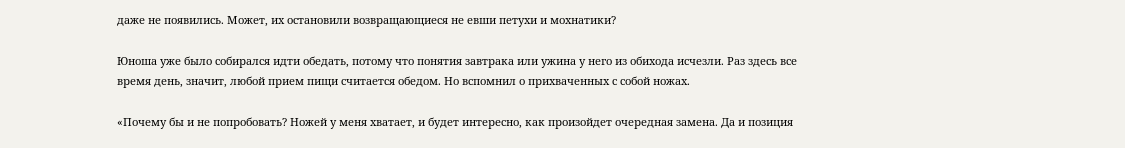даже не появились. Может, их остановили возвращающиеся не евши петухи и мохнатики?

Юноша уже было собирался идти обедать, потому что понятия завтрака или ужина у него из обихода исчезли. Раз здесь все время день, значит, любой прием пищи считается обедом. Но вспомнил о прихваченных с собой ножах.

«Почему бы и не попробовать? Ножей у меня хватает, и будет интересно, как произойдет очередная замена. Да и позиция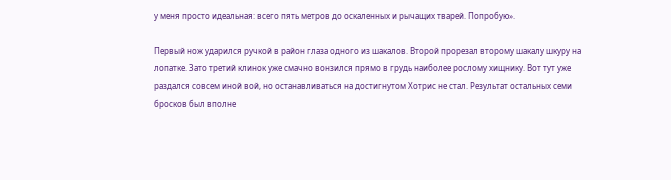у меня просто идеальная: всего пять метров до оскаленных и рычащих тварей. Попробую».

Первый нож ударился ручкой в район глаза одного из шакалов. Второй прорезал второму шакалу шкуру на лопатке. Зато третий клинок уже смачно вонзился прямо в грудь наиболее рослому хищнику. Вот тут уже раздался совсем иной вой, но останавливаться на достигнутом Хотрис не стал. Результат остальных семи бросков был вполне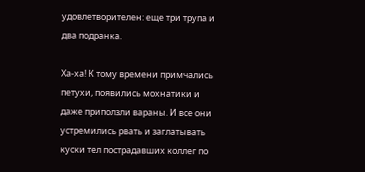удовлетворителен: еще три трупа и два подранка.

Ха-ха! К тому времени примчались петухи, появились мохнатики и даже приползли вараны. И все они устремились рвать и заглатывать куски тел пострадавших коллег по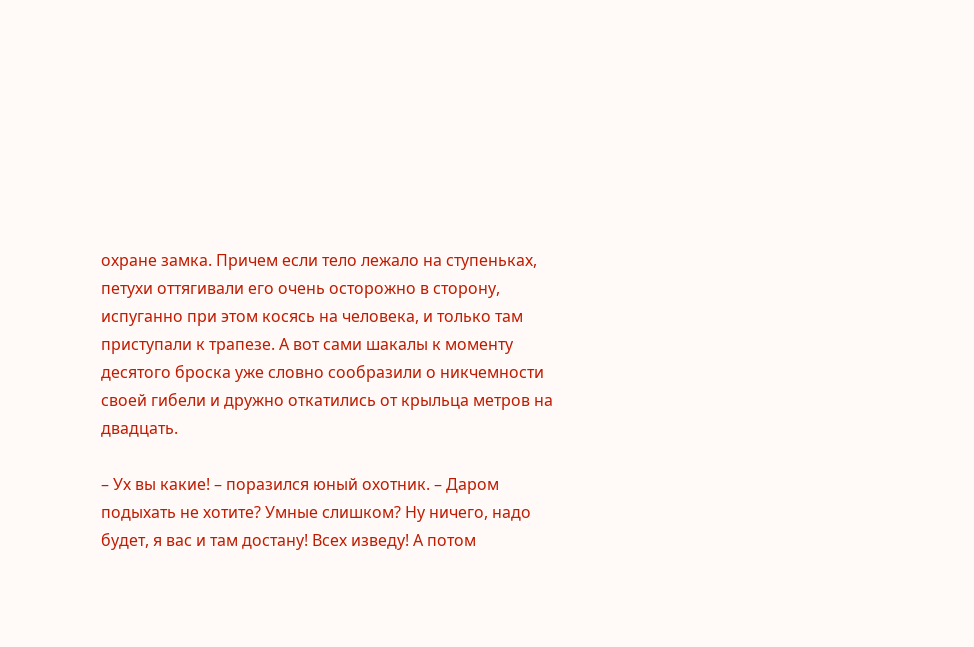охране замка. Причем если тело лежало на ступеньках, петухи оттягивали его очень осторожно в сторону, испуганно при этом косясь на человека, и только там приступали к трапезе. А вот сами шакалы к моменту десятого броска уже словно сообразили о никчемности своей гибели и дружно откатились от крыльца метров на двадцать.

– Ух вы какие! – поразился юный охотник. – Даром подыхать не хотите? Умные слишком? Ну ничего, надо будет, я вас и там достану! Всех изведу! А потом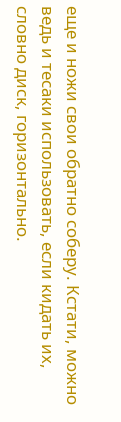еще и ножи свои обратно соберу. Кстати, можно ведь и тесаки использовать, если кидать их, словно диск, горизонтально.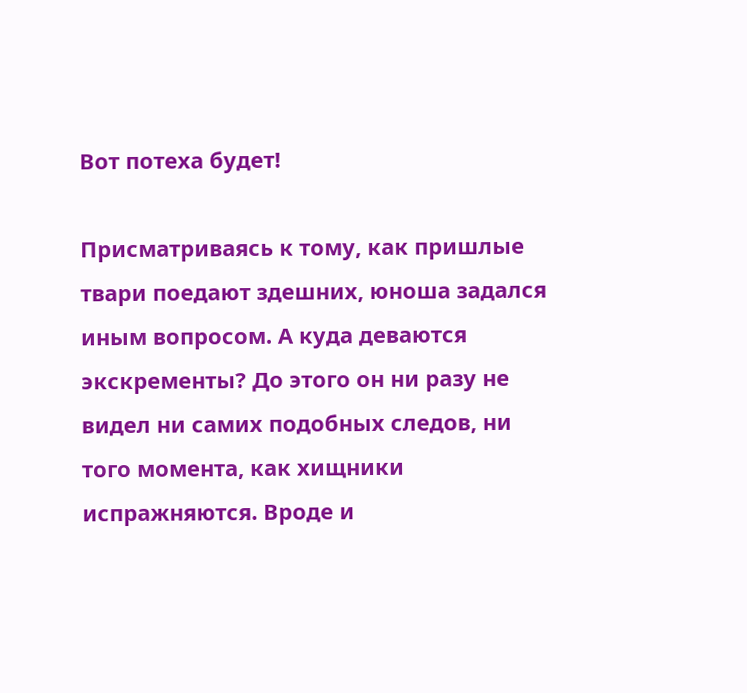Вот потеха будет!

Присматриваясь к тому, как пришлые твари поедают здешних, юноша задался иным вопросом. А куда деваются экскременты? До этого он ни разу не видел ни самих подобных следов, ни того момента, как хищники испражняются. Вроде и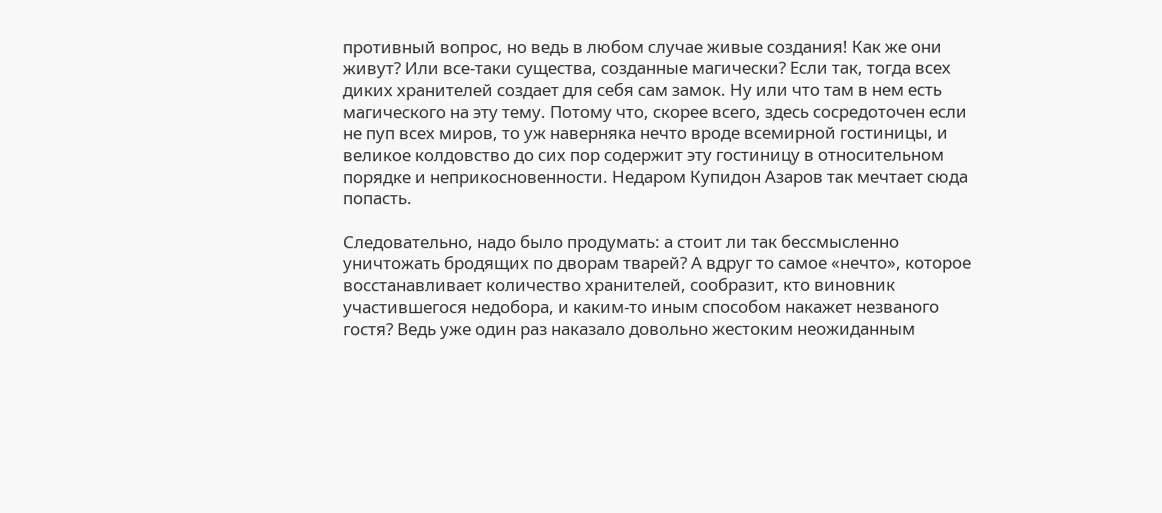противный вопрос, но ведь в любом случае живые создания! Как же они живут? Или все-таки существа, созданные магически? Если так, тогда всех диких хранителей создает для себя сам замок. Ну или что там в нем есть магического на эту тему. Потому что, скорее всего, здесь сосредоточен если не пуп всех миров, то уж наверняка нечто вроде всемирной гостиницы, и великое колдовство до сих пор содержит эту гостиницу в относительном порядке и неприкосновенности. Недаром Купидон Азаров так мечтает сюда попасть.

Следовательно, надо было продумать: а стоит ли так бессмысленно уничтожать бродящих по дворам тварей? А вдруг то самое «нечто», которое восстанавливает количество хранителей, сообразит, кто виновник участившегося недобора, и каким-то иным способом накажет незваного гостя? Ведь уже один раз наказало довольно жестоким неожиданным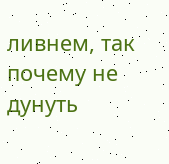ливнем, так почему не дунуть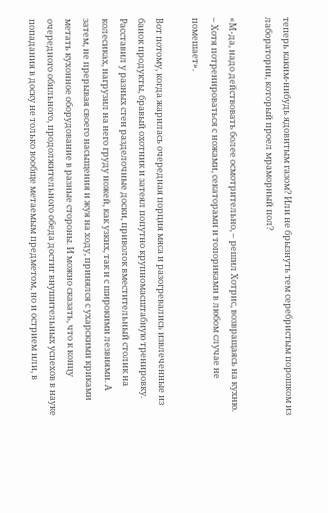теперь каким-нибудь ядовитым газом? Или не брызнуть тем серебристым порошком из лаборатории, который проел мраморный пол?

«М-да, надо действовать более осмотрительно, – решил Хотрис, возвращаясь на кухню. – Хотя потренироваться с ножами, секаторами и топориками в любом случае не помешает».

Вот потому, когда жарилась очередная порция мяса и разогревались извлеченные из банок продукты, бравый охотник и затеял попутно крупномасштабную тренировку. Расставил у разных стен разделочные доски, приволок вместительный столик на колесиках, нагрузил на него груду ножей, как узких, так и с широкими лезвиями. А затем, не прерывая своего насыщения и жуя на ходу, принялся с ухарскими криками метать кухонное оборудование в разные стороны. И можно сказать, что к концу очередного обильного, продолжительного обеда достиг внушительных успехов в науке попадания в доску не только вообще метаемым предметом, но и острием или, в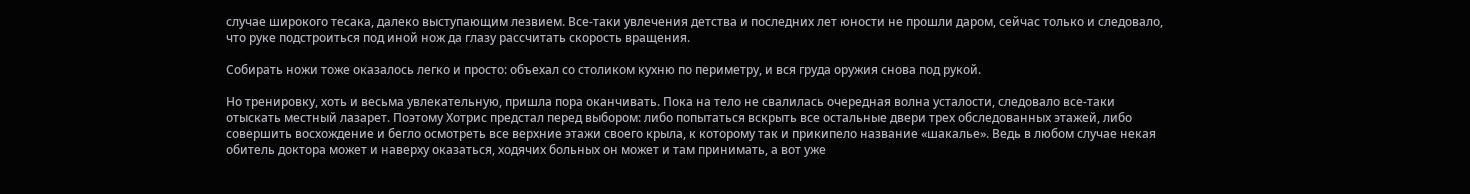случае широкого тесака, далеко выступающим лезвием. Все-таки увлечения детства и последних лет юности не прошли даром, сейчас только и следовало, что руке подстроиться под иной нож да глазу рассчитать скорость вращения.

Собирать ножи тоже оказалось легко и просто: объехал со столиком кухню по периметру, и вся груда оружия снова под рукой.

Но тренировку, хоть и весьма увлекательную, пришла пора оканчивать. Пока на тело не свалилась очередная волна усталости, следовало все-таки отыскать местный лазарет. Поэтому Хотрис предстал перед выбором: либо попытаться вскрыть все остальные двери трех обследованных этажей, либо совершить восхождение и бегло осмотреть все верхние этажи своего крыла, к которому так и прикипело название «шакалье». Ведь в любом случае некая обитель доктора может и наверху оказаться, ходячих больных он может и там принимать, а вот уже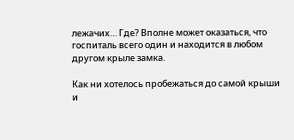лежачих… Где? Вполне может оказаться, что госпиталь всего один и находится в любом другом крыле замка.

Как ни хотелось пробежаться до самой крыши и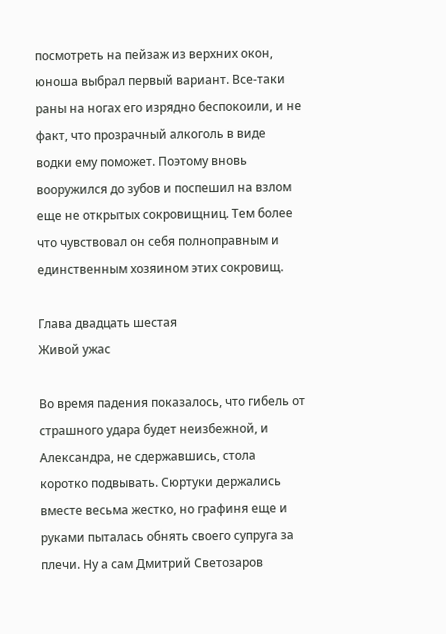посмотреть на пейзаж из верхних окон, юноша выбрал первый вариант. Все-таки раны на ногах его изрядно беспокоили, и не факт, что прозрачный алкоголь в виде водки ему поможет. Поэтому вновь вооружился до зубов и поспешил на взлом еще не открытых сокровищниц. Тем более что чувствовал он себя полноправным и единственным хозяином этих сокровищ.

Глава двадцать шестая
Живой ужас

Во время падения показалось, что гибель от страшного удара будет неизбежной, и Александра, не сдержавшись, стола коротко подвывать. Сюртуки держались вместе весьма жестко, но графиня еще и руками пыталась обнять своего супруга за плечи. Ну а сам Дмитрий Светозаров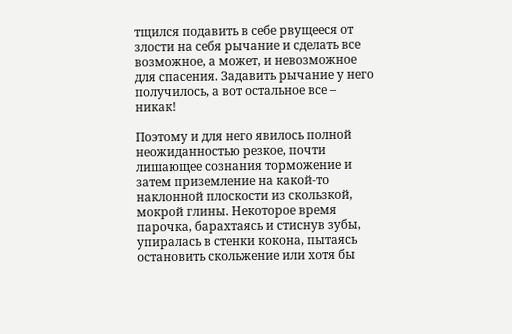тщился подавить в себе рвущееся от злости на себя рычание и сделать все возможное, а может, и невозможное для спасения. Задавить рычание у него получилось, а вот остальное все – никак!

Поэтому и для него явилось полной неожиданностью резкое, почти лишающее сознания торможение и затем приземление на какой-то наклонной плоскости из скользкой, мокрой глины. Некоторое время парочка, барахтаясь и стиснув зубы, упиралась в стенки кокона, пытаясь остановить скольжение или хотя бы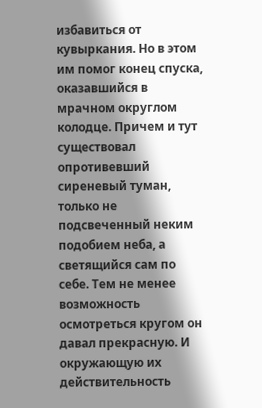избавиться от кувыркания. Но в этом им помог конец спуска, оказавшийся в мрачном округлом колодце. Причем и тут существовал опротивевший сиреневый туман, только не подсвеченный неким подобием неба, а светящийся сам по себе. Тем не менее возможность осмотреться кругом он давал прекрасную. И окружающую их действительность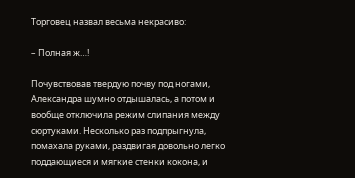Торговец назвал весьма некрасиво:

– Полная ж…!

Почувствовав твердую почву под ногами, Александра шумно отдышалась, а потом и вообще отключила режим слипания между сюртуками. Несколько раз подпрыгнула, помахала руками, раздвигая довольно легко поддающиеся и мягкие стенки кокона, и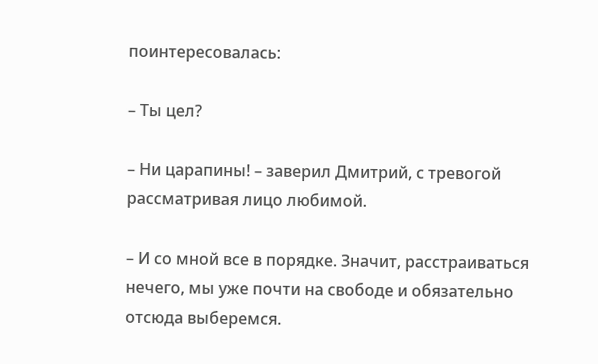поинтересовалась:

– Ты цел?

– Ни царапины! – заверил Дмитрий, с тревогой рассматривая лицо любимой.

– И со мной все в порядке. Значит, расстраиваться нечего, мы уже почти на свободе и обязательно отсюда выберемся.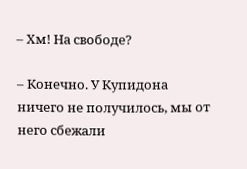– Хм! На свободе?

– Конечно. У Купидона ничего не получилось, мы от него сбежали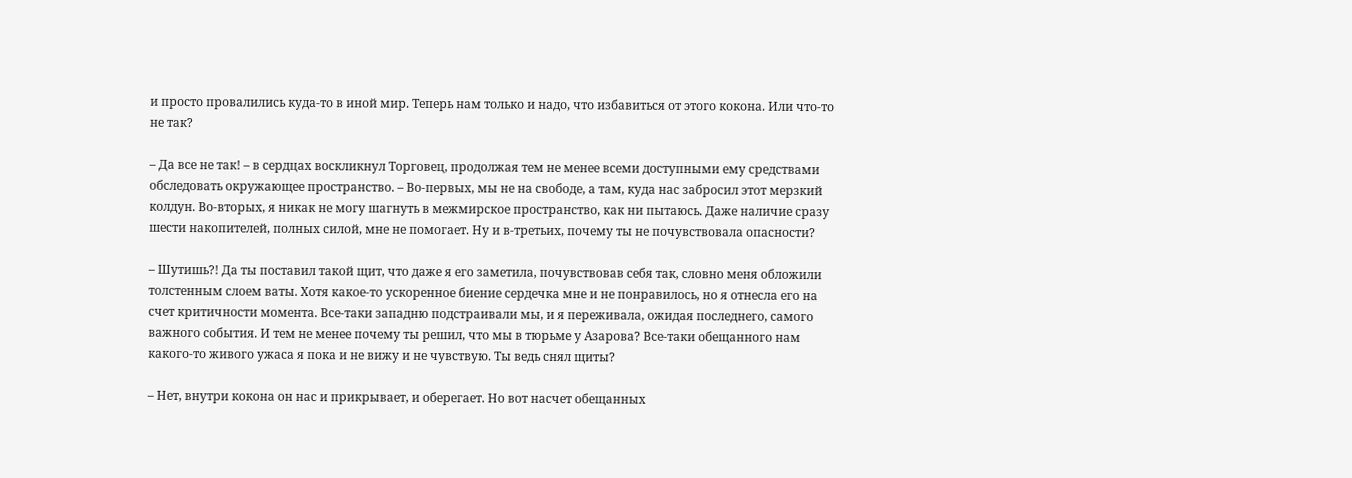и просто провалились куда-то в иной мир. Теперь нам только и надо, что избавиться от этого кокона. Или что-то не так?

– Да все не так! – в сердцах воскликнул Торговец, продолжая тем не менее всеми доступными ему средствами обследовать окружающее пространство. – Во-первых, мы не на свободе, а там, куда нас забросил этот мерзкий колдун. Во-вторых, я никак не могу шагнуть в межмирское пространство, как ни пытаюсь. Даже наличие сразу шести накопителей, полных силой, мне не помогает. Ну и в-третьих, почему ты не почувствовала опасности?

– Шутишь?! Да ты поставил такой щит, что даже я его заметила, почувствовав себя так, словно меня обложили толстенным слоем ваты. Хотя какое-то ускоренное биение сердечка мне и не понравилось, но я отнесла его на счет критичности момента. Все-таки западню подстраивали мы, и я переживала, ожидая последнего, самого важного события. И тем не менее почему ты решил, что мы в тюрьме у Азарова? Все-таки обещанного нам какого-то живого ужаса я пока и не вижу и не чувствую. Ты ведь снял щиты?

– Нет, внутри кокона он нас и прикрывает, и оберегает. Но вот насчет обещанных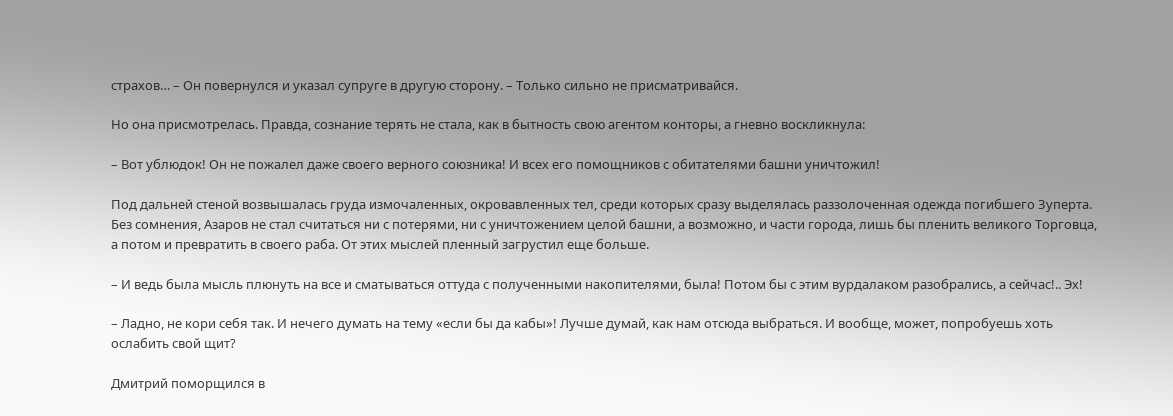страхов… – Он повернулся и указал супруге в другую сторону. – Только сильно не присматривайся.

Но она присмотрелась. Правда, сознание терять не стала, как в бытность свою агентом конторы, а гневно воскликнула:

– Вот ублюдок! Он не пожалел даже своего верного союзника! И всех его помощников с обитателями башни уничтожил!

Под дальней стеной возвышалась груда измочаленных, окровавленных тел, среди которых сразу выделялась раззолоченная одежда погибшего Зуперта. Без сомнения, Азаров не стал считаться ни с потерями, ни с уничтожением целой башни, а возможно, и части города, лишь бы пленить великого Торговца, а потом и превратить в своего раба. От этих мыслей пленный загрустил еще больше.

– И ведь была мысль плюнуть на все и сматываться оттуда с полученными накопителями, была! Потом бы с этим вурдалаком разобрались, а сейчас!.. Эх!

– Ладно, не кори себя так. И нечего думать на тему «если бы да кабы»! Лучше думай, как нам отсюда выбраться. И вообще, может, попробуешь хоть ослабить свой щит?

Дмитрий поморщился в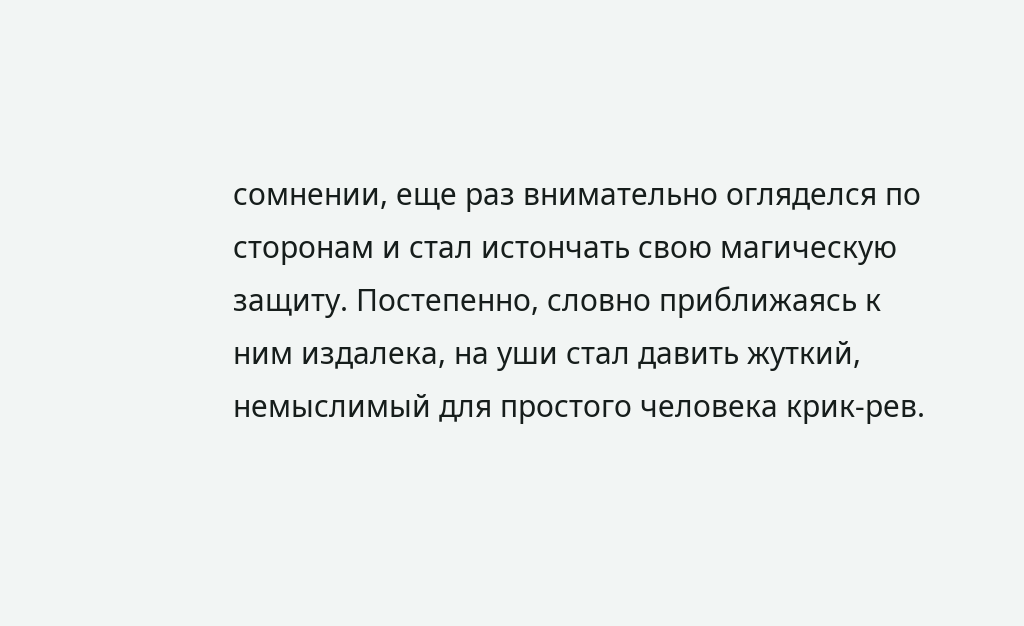сомнении, еще раз внимательно огляделся по сторонам и стал истончать свою магическую защиту. Постепенно, словно приближаясь к ним издалека, на уши стал давить жуткий, немыслимый для простого человека крик-рев.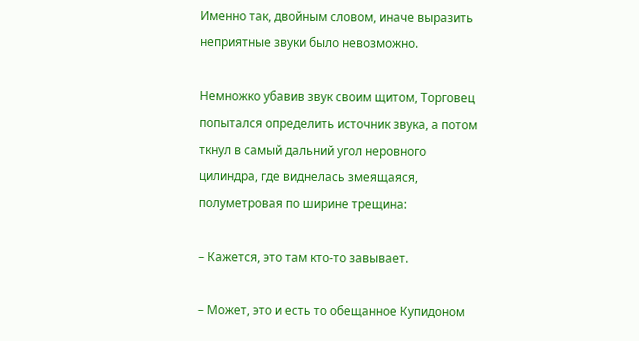Именно так, двойным словом, иначе выразить неприятные звуки было невозможно.

Немножко убавив звук своим щитом, Торговец попытался определить источник звука, а потом ткнул в самый дальний угол неровного цилиндра, где виднелась змеящаяся, полуметровая по ширине трещина:

– Кажется, это там кто-то завывает.

– Может, это и есть то обещанное Купидоном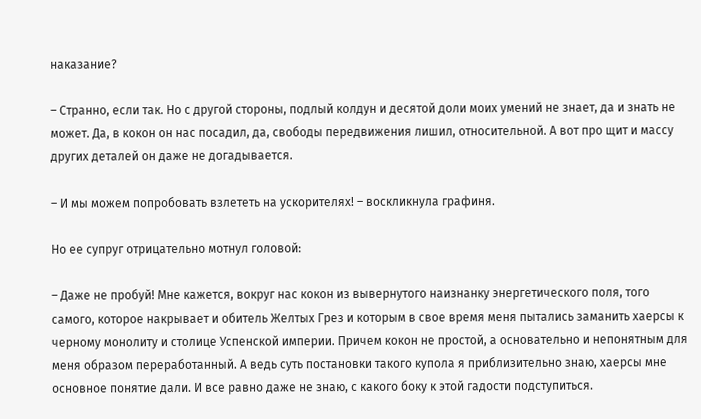наказание?

– Странно, если так. Но с другой стороны, подлый колдун и десятой доли моих умений не знает, да и знать не может. Да, в кокон он нас посадил, да, свободы передвижения лишил, относительной. А вот про щит и массу других деталей он даже не догадывается.

– И мы можем попробовать взлететь на ускорителях! – воскликнула графиня.

Но ее супруг отрицательно мотнул головой:

– Даже не пробуй! Мне кажется, вокруг нас кокон из вывернутого наизнанку энергетического поля, того самого, которое накрывает и обитель Желтых Грез и которым в свое время меня пытались заманить хаерсы к черному монолиту и столице Успенской империи. Причем кокон не простой, а основательно и непонятным для меня образом переработанный. А ведь суть постановки такого купола я приблизительно знаю, хаерсы мне основное понятие дали. И все равно даже не знаю, с какого боку к этой гадости подступиться.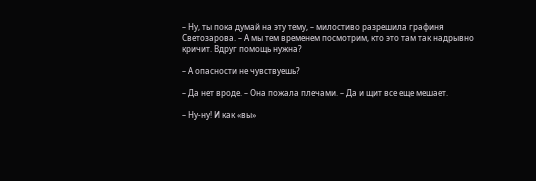– Ну, ты пока думай на эту тему, – милостиво разрешила графиня Светозарова. – А мы тем временем посмотрим, кто это там так надрывно кричит. Вдруг помощь нужна?

– А опасности не чувствуешь?

– Да нет вроде. – Она пожала плечами. – Да и щит все еще мешает.

– Ну-ну! И как «вы»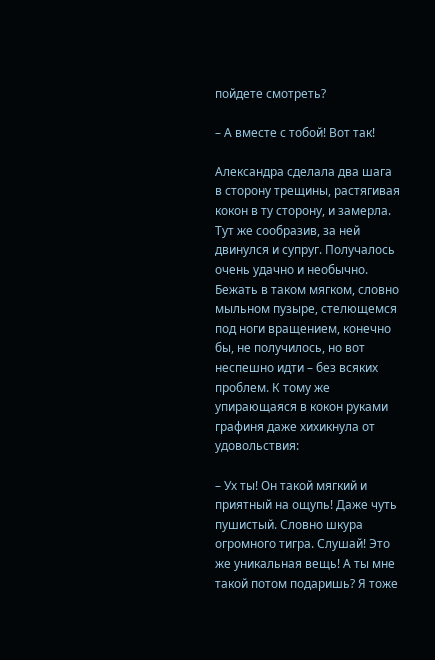пойдете смотреть?

– А вместе с тобой! Вот так!

Александра сделала два шага в сторону трещины, растягивая кокон в ту сторону, и замерла. Тут же сообразив, за ней двинулся и супруг. Получалось очень удачно и необычно. Бежать в таком мягком, словно мыльном пузыре, стелющемся под ноги вращением, конечно бы, не получилось, но вот неспешно идти – без всяких проблем. К тому же упирающаяся в кокон руками графиня даже хихикнула от удовольствия:

– Ух ты! Он такой мягкий и приятный на ощупь! Даже чуть пушистый. Словно шкура огромного тигра. Слушай! Это же уникальная вещь! А ты мне такой потом подаришь? Я тоже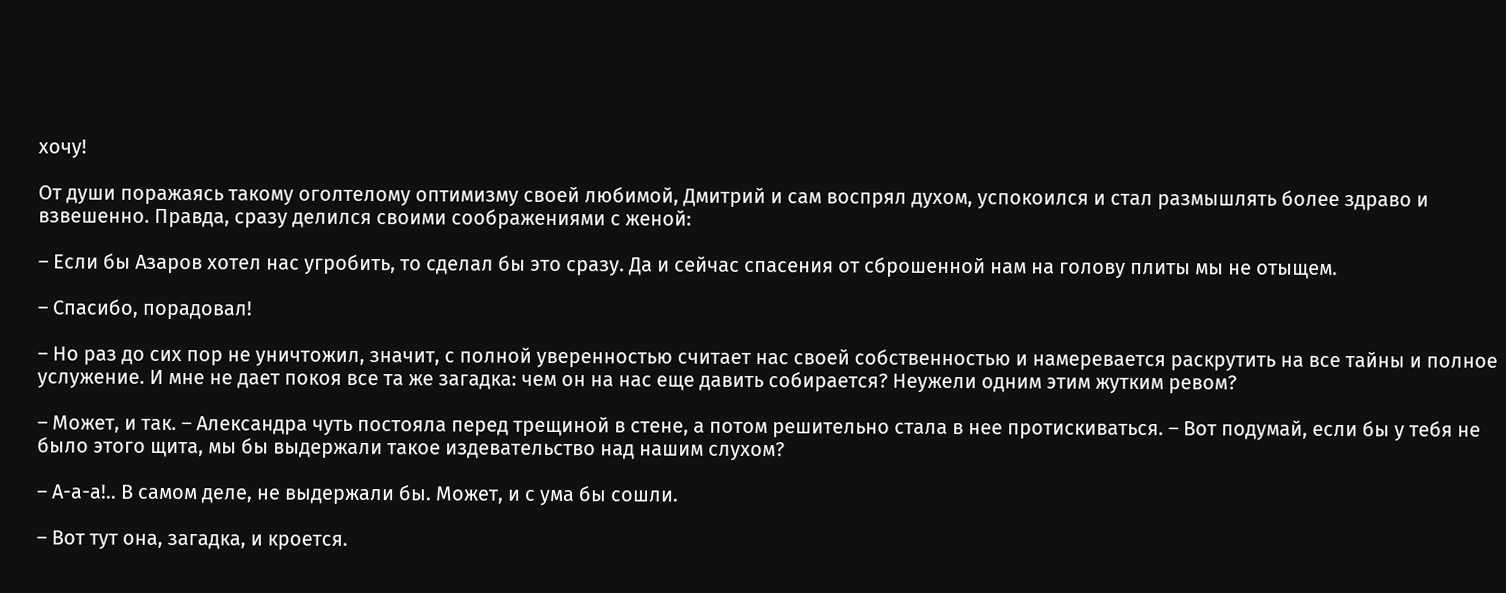хочу!

От души поражаясь такому оголтелому оптимизму своей любимой, Дмитрий и сам воспрял духом, успокоился и стал размышлять более здраво и взвешенно. Правда, сразу делился своими соображениями с женой:

– Если бы Азаров хотел нас угробить, то сделал бы это сразу. Да и сейчас спасения от сброшенной нам на голову плиты мы не отыщем.

– Спасибо, порадовал!

– Но раз до сих пор не уничтожил, значит, с полной уверенностью считает нас своей собственностью и намеревается раскрутить на все тайны и полное услужение. И мне не дает покоя все та же загадка: чем он на нас еще давить собирается? Неужели одним этим жутким ревом?

– Может, и так. – Александра чуть постояла перед трещиной в стене, а потом решительно стала в нее протискиваться. – Вот подумай, если бы у тебя не было этого щита, мы бы выдержали такое издевательство над нашим слухом?

– А-а-а!.. В самом деле, не выдержали бы. Может, и с ума бы сошли.

– Вот тут она, загадка, и кроется.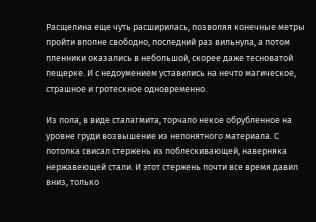Расщелина еще чуть расширилась, позволяя конечные метры пройти вполне свободно, последний раз вильнула, а потом пленники оказались в небольшой, скорее даже тесноватой пещерке. И с недоумением уставились на нечто магическое, страшное и гротескное одновременно.

Из пола, в виде сталагмита, торчало некое обрубленное на уровне груди возвышение из непонятного материала. С потолка свисал стержень из поблескивающей, наверняка нержавеющей стали. И этот стержень почти все время давил вниз, только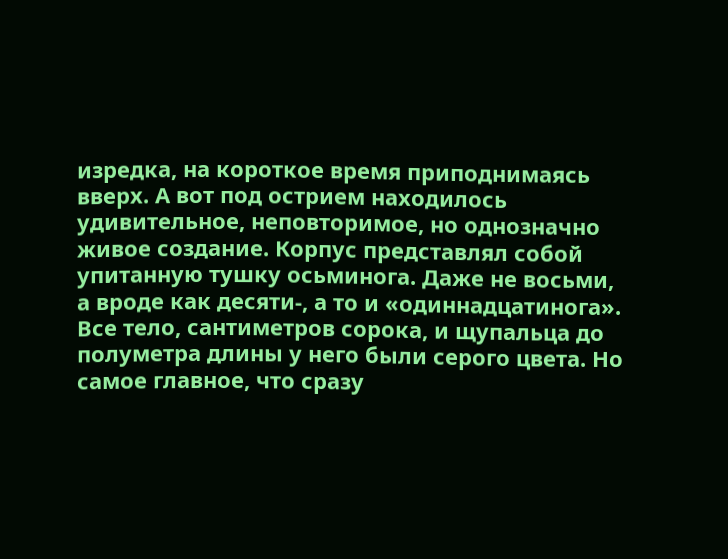изредка, на короткое время приподнимаясь вверх. А вот под острием находилось удивительное, неповторимое, но однозначно живое создание. Корпус представлял собой упитанную тушку осьминога. Даже не восьми, а вроде как десяти-, а то и «одиннадцатинога». Все тело, сантиметров сорока, и щупальца до полуметра длины у него были серого цвета. Но самое главное, что сразу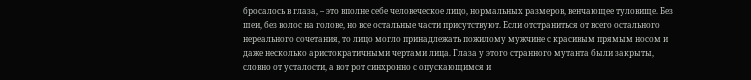бросалось в глаза, – это вполне себе человеческое лицо, нормальных размеров, венчающее туловище. Без шеи, без волос на голове, но все остальные части присутствуют. Если отстраниться от всего остального нереального сочетания, то лицо могло принадлежать пожилому мужчине с красивым прямым носом и даже несколько аристократичными чертами лица. Глаза у этого странного мутанта были закрыты, словно от усталости, а вот рот синхронно с опускающимся и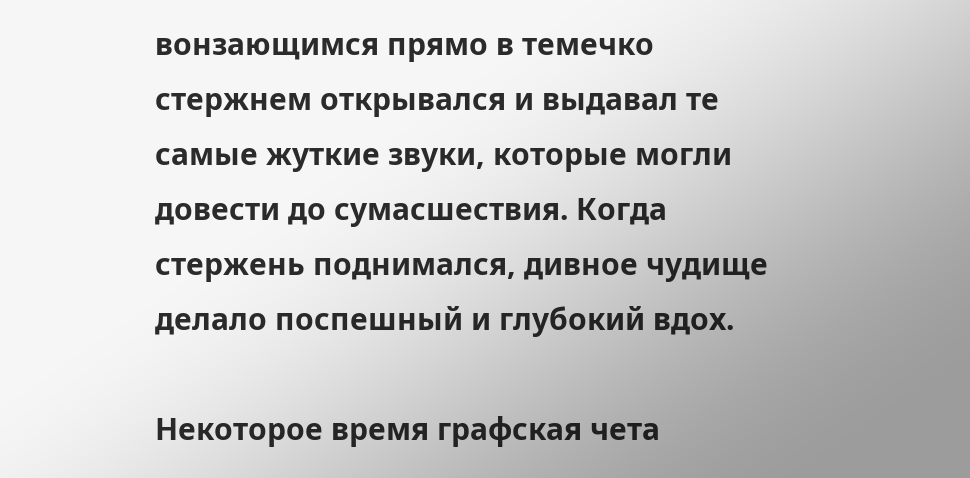вонзающимся прямо в темечко стержнем открывался и выдавал те самые жуткие звуки, которые могли довести до сумасшествия. Когда стержень поднимался, дивное чудище делало поспешный и глубокий вдох.

Некоторое время графская чета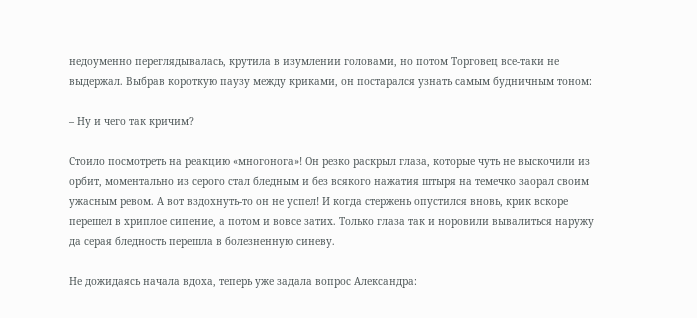недоуменно переглядывалась, крутила в изумлении головами, но потом Торговец все-таки не выдержал. Выбрав короткую паузу между криками, он постарался узнать самым будничным тоном:

– Ну и чего так кричим?

Стоило посмотреть на реакцию «многонога»! Он резко раскрыл глаза, которые чуть не выскочили из орбит, моментально из серого стал бледным и без всякого нажатия штыря на темечко заорал своим ужасным ревом. А вот вздохнуть-то он не успел! И когда стержень опустился вновь, крик вскоре перешел в хриплое сипение, а потом и вовсе затих. Только глаза так и норовили вывалиться наружу да серая бледность перешла в болезненную синеву.

Не дожидаясь начала вдоха, теперь уже задала вопрос Александра: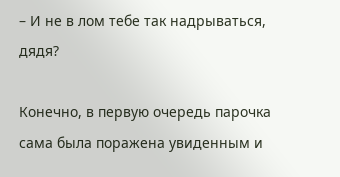– И не в лом тебе так надрываться, дядя?

Конечно, в первую очередь парочка сама была поражена увиденным и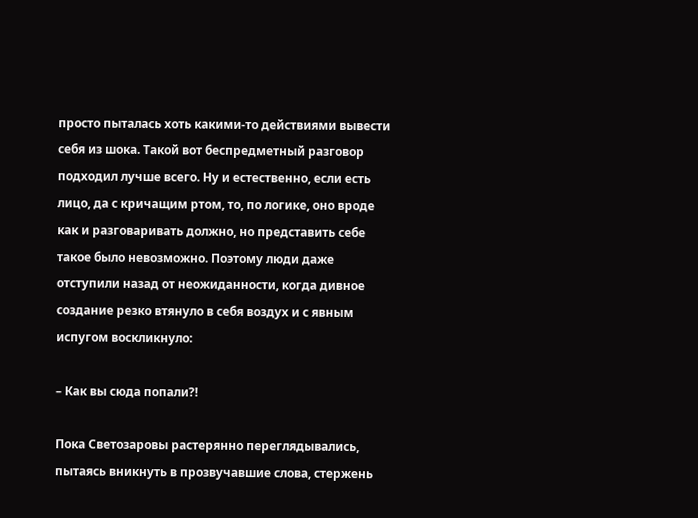просто пыталась хоть какими-то действиями вывести себя из шока. Такой вот беспредметный разговор подходил лучше всего. Ну и естественно, если есть лицо, да с кричащим ртом, то, по логике, оно вроде как и разговаривать должно, но представить себе такое было невозможно. Поэтому люди даже отступили назад от неожиданности, когда дивное создание резко втянуло в себя воздух и с явным испугом воскликнуло:

– Как вы сюда попали?!

Пока Светозаровы растерянно переглядывались, пытаясь вникнуть в прозвучавшие слова, стержень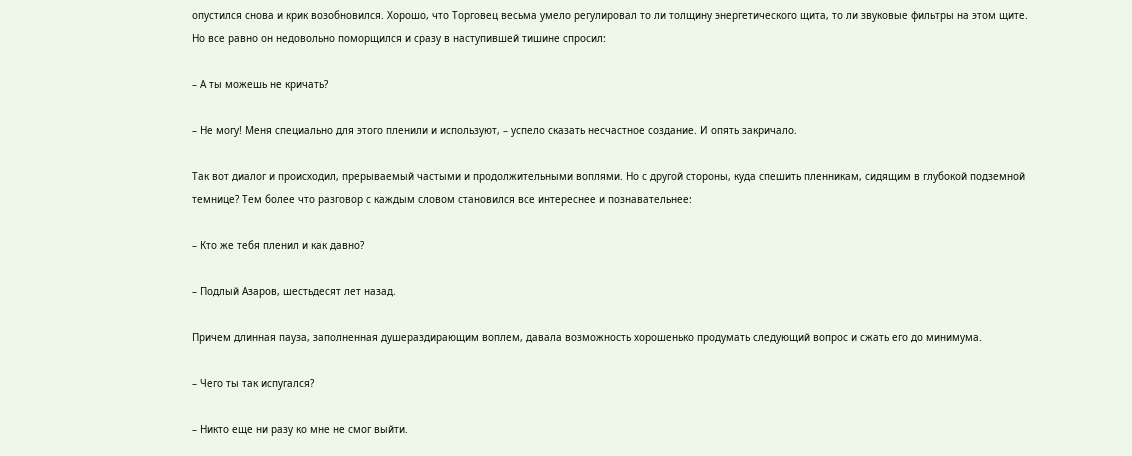опустился снова и крик возобновился. Хорошо, что Торговец весьма умело регулировал то ли толщину энергетического щита, то ли звуковые фильтры на этом щите. Но все равно он недовольно поморщился и сразу в наступившей тишине спросил:

– А ты можешь не кричать?

– Не могу! Меня специально для этого пленили и используют, – успело сказать несчастное создание. И опять закричало.

Так вот диалог и происходил, прерываемый частыми и продолжительными воплями. Но с другой стороны, куда спешить пленникам, сидящим в глубокой подземной темнице? Тем более что разговор с каждым словом становился все интереснее и познавательнее:

– Кто же тебя пленил и как давно?

– Подлый Азаров, шестьдесят лет назад.

Причем длинная пауза, заполненная душераздирающим воплем, давала возможность хорошенько продумать следующий вопрос и сжать его до минимума.

– Чего ты так испугался?

– Никто еще ни разу ко мне не смог выйти.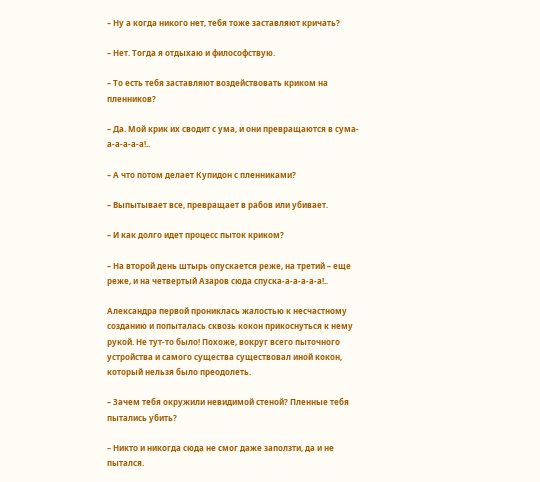– Ну а когда никого нет, тебя тоже заставляют кричать?

– Нет. Тогда я отдыхаю и философствую.

– То есть тебя заставляют воздействовать криком на пленников?

– Да. Мой крик их сводит с ума, и они превращаются в сума-а-а-а-а-а!..

– А что потом делает Купидон с пленниками?

– Выпытывает все, превращает в рабов или убивает.

– И как долго идет процесс пыток криком?

– На второй день штырь опускается реже, на третий – еще реже, и на четвертый Азаров сюда спуска-а-а-а-а-а!..

Александра первой прониклась жалостью к несчастному созданию и попыталась сквозь кокон прикоснуться к нему рукой. Не тут-то было! Похоже, вокруг всего пыточного устройства и самого существа существовал иной кокон, который нельзя было преодолеть.

– Зачем тебя окружили невидимой стеной? Пленные тебя пытались убить?

– Никто и никогда сюда не смог даже заползти, да и не пытался.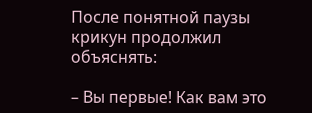После понятной паузы крикун продолжил объяснять:

– Вы первые! Как вам это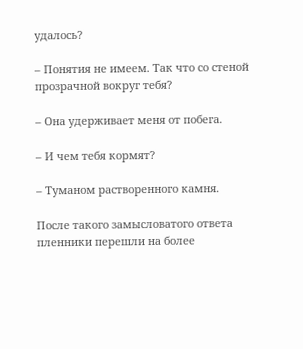удалось?

– Понятия не имеем. Так что со стеной прозрачной вокруг тебя?

– Она удерживает меня от побега.

– И чем тебя кормят?

– Туманом растворенного камня.

После такого замысловатого ответа пленники перешли на более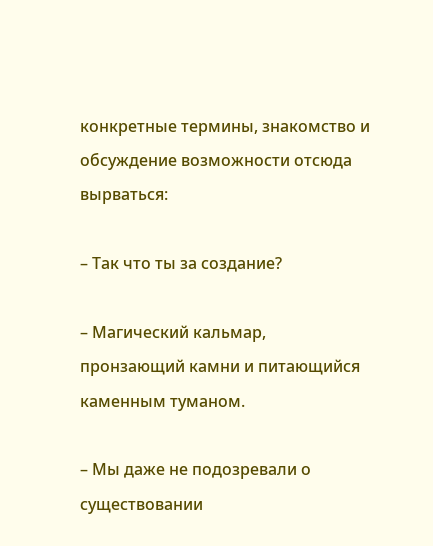конкретные термины, знакомство и обсуждение возможности отсюда вырваться:

– Так что ты за создание?

– Магический кальмар, пронзающий камни и питающийся каменным туманом.

– Мы даже не подозревали о существовании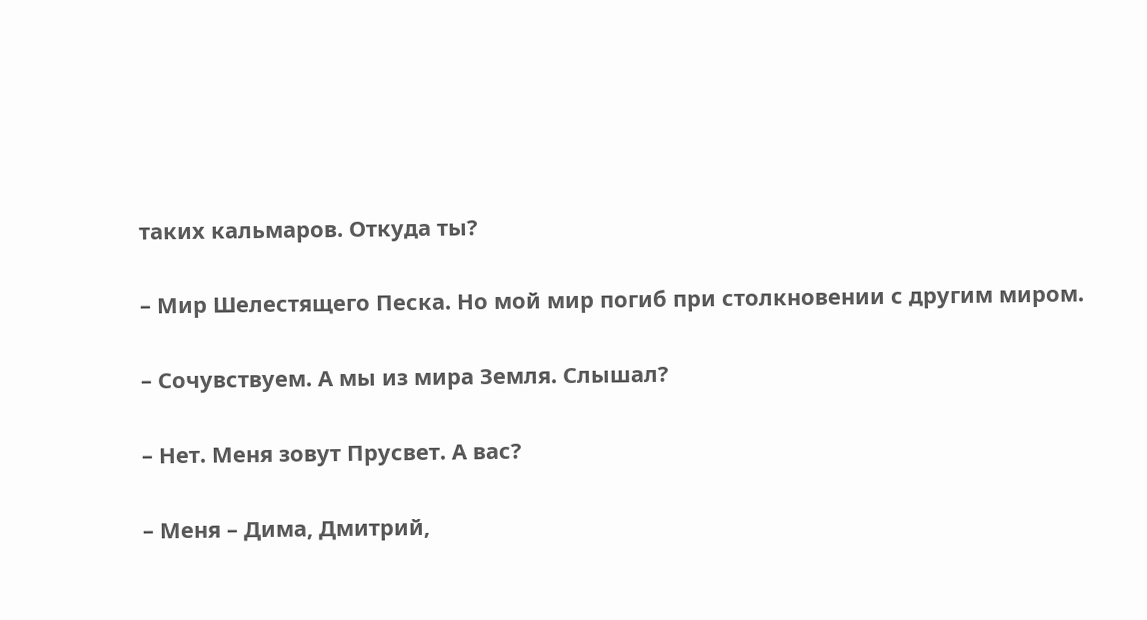таких кальмаров. Откуда ты?

– Мир Шелестящего Песка. Но мой мир погиб при столкновении с другим миром.

– Сочувствуем. А мы из мира Земля. Слышал?

– Нет. Меня зовут Прусвет. А вас?

– Меня – Дима, Дмитрий,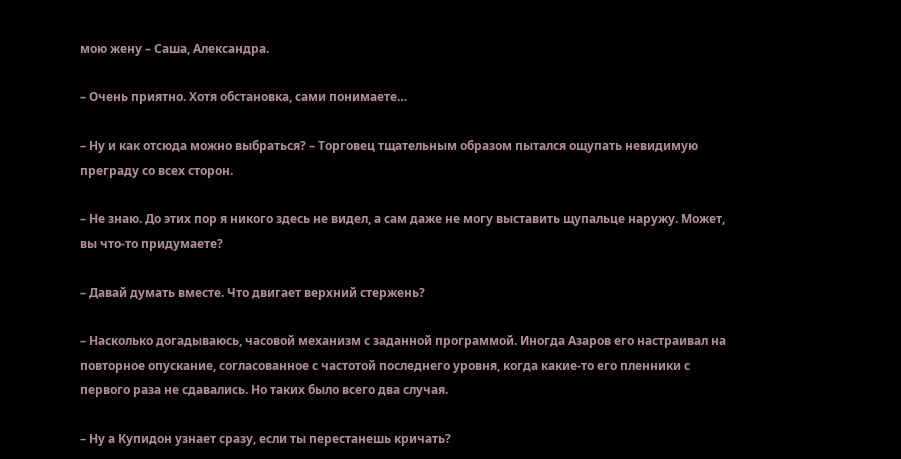мою жену – Саша, Александра.

– Очень приятно. Хотя обстановка, сами понимаете…

– Ну и как отсюда можно выбраться? – Торговец тщательным образом пытался ощупать невидимую преграду со всех сторон.

– Не знаю. До этих пор я никого здесь не видел, а сам даже не могу выставить щупальце наружу. Может, вы что-то придумаете?

– Давай думать вместе. Что двигает верхний стержень?

– Насколько догадываюсь, часовой механизм с заданной программой. Иногда Азаров его настраивал на повторное опускание, согласованное с частотой последнего уровня, когда какие-то его пленники с первого раза не сдавались. Но таких было всего два случая.

– Ну а Купидон узнает сразу, если ты перестанешь кричать?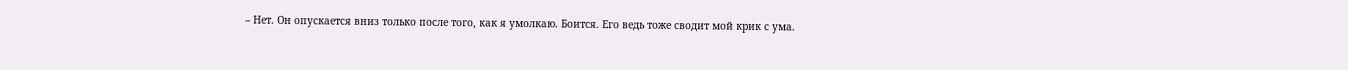– Нет. Он опускается вниз только после того, как я умолкаю. Боится. Его ведь тоже сводит мой крик с ума.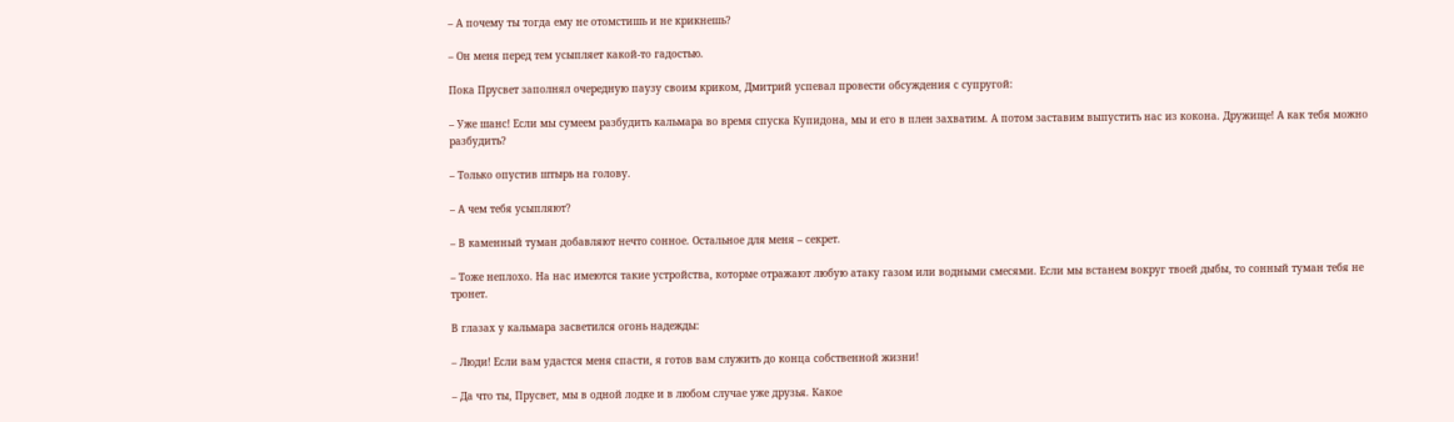– А почему ты тогда ему не отомстишь и не крикнешь?

– Он меня перед тем усыпляет какой-то гадостью.

Пока Прусвет заполнял очередную паузу своим криком, Дмитрий успевал провести обсуждения с супругой:

– Уже шанс! Если мы сумеем разбудить кальмара во время спуска Купидона, мы и его в плен захватим. А потом заставим выпустить нас из кокона. Дружище! А как тебя можно разбудить?

– Только опустив штырь на голову.

– А чем тебя усыпляют?

– В каменный туман добавляют нечто сонное. Остальное для меня – секрет.

– Тоже неплохо. На нас имеются такие устройства, которые отражают любую атаку газом или водными смесями. Если мы встанем вокруг твоей дыбы, то сонный туман тебя не тронет.

В глазах у кальмара засветился огонь надежды:

– Люди! Если вам удастся меня спасти, я готов вам служить до конца собственной жизни!

– Да что ты, Прусвет, мы в одной лодке и в любом случае уже друзья. Какое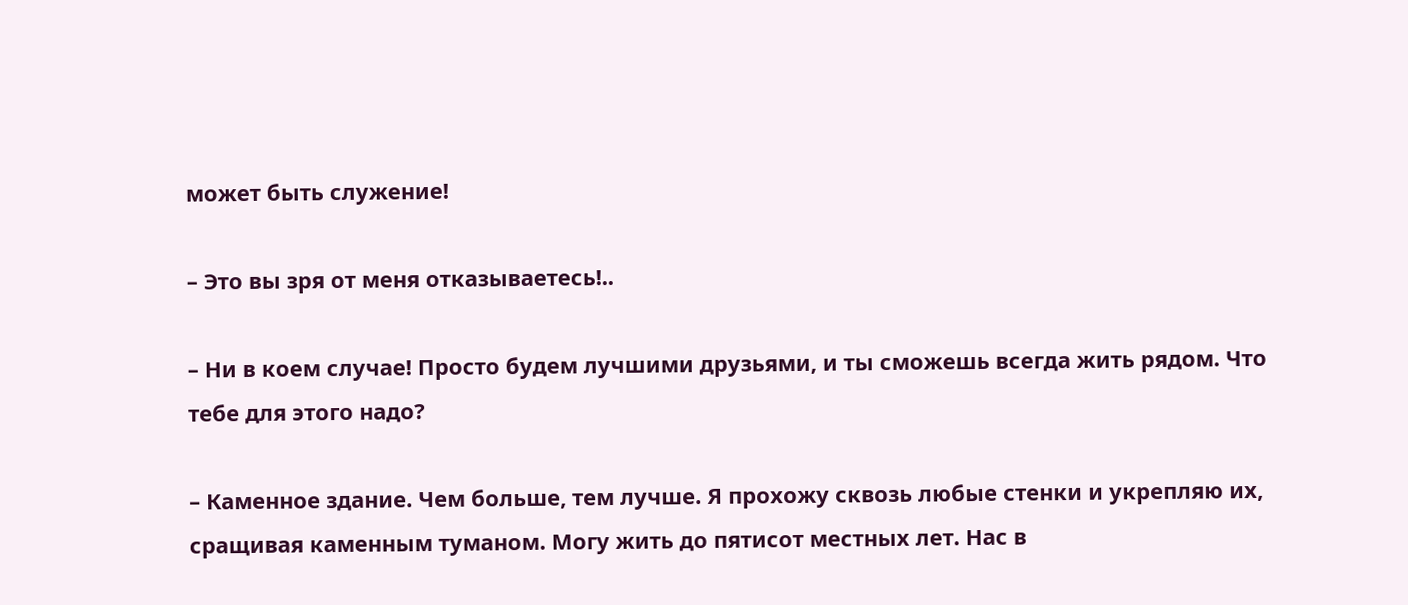может быть служение!

– Это вы зря от меня отказываетесь!..

– Ни в коем случае! Просто будем лучшими друзьями, и ты сможешь всегда жить рядом. Что тебе для этого надо?

– Каменное здание. Чем больше, тем лучше. Я прохожу сквозь любые стенки и укрепляю их, сращивая каменным туманом. Могу жить до пятисот местных лет. Нас в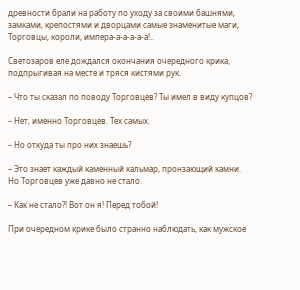древности брали на работу по уходу за своими башнями, замками, крепостями и дворцами самые знаменитые маги, Торговцы, короли, импера-а-а-а-а-а!..

Светозаров еле дождался окончания очередного крика, подпрыгивая на месте и тряся кистями рук.

– Что ты сказал по поводу Торговцев? Ты имел в виду купцов?

– Нет, именно Торговцев. Тех самых.

– Но откуда ты про них знаешь?

– Это знает каждый каменный кальмар, пронзающий камни. Но Торговцев уже давно не стало.

– Как не стало?! Вот он я! Перед тобой!

При очередном крике было странно наблюдать, как мужское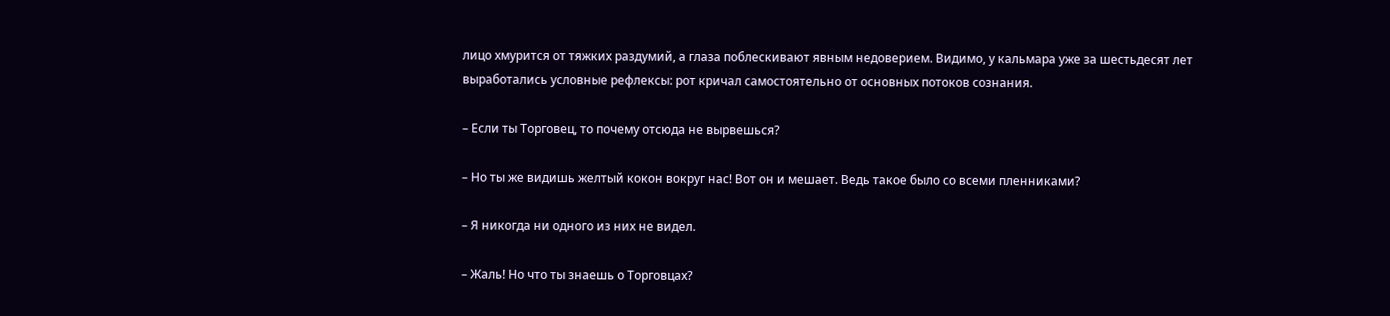лицо хмурится от тяжких раздумий, а глаза поблескивают явным недоверием. Видимо, у кальмара уже за шестьдесят лет выработались условные рефлексы: рот кричал самостоятельно от основных потоков сознания.

– Если ты Торговец, то почему отсюда не вырвешься?

– Но ты же видишь желтый кокон вокруг нас! Вот он и мешает. Ведь такое было со всеми пленниками?

– Я никогда ни одного из них не видел.

– Жаль! Но что ты знаешь о Торговцах?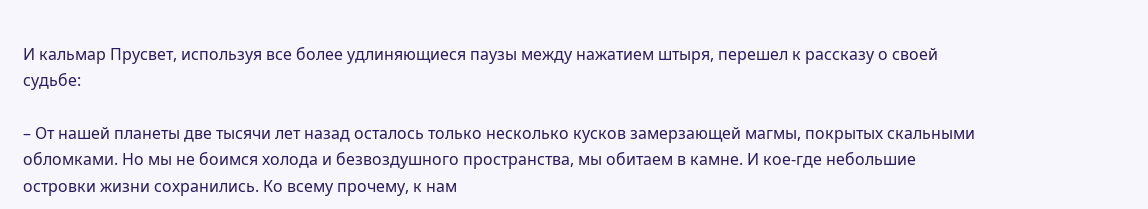И кальмар Прусвет, используя все более удлиняющиеся паузы между нажатием штыря, перешел к рассказу о своей судьбе:

– От нашей планеты две тысячи лет назад осталось только несколько кусков замерзающей магмы, покрытых скальными обломками. Но мы не боимся холода и безвоздушного пространства, мы обитаем в камне. И кое-где небольшие островки жизни сохранились. Ко всему прочему, к нам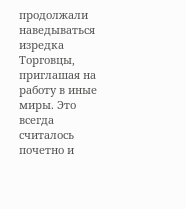продолжали наведываться изредка Торговцы, приглашая на работу в иные миры. Это всегда считалось почетно и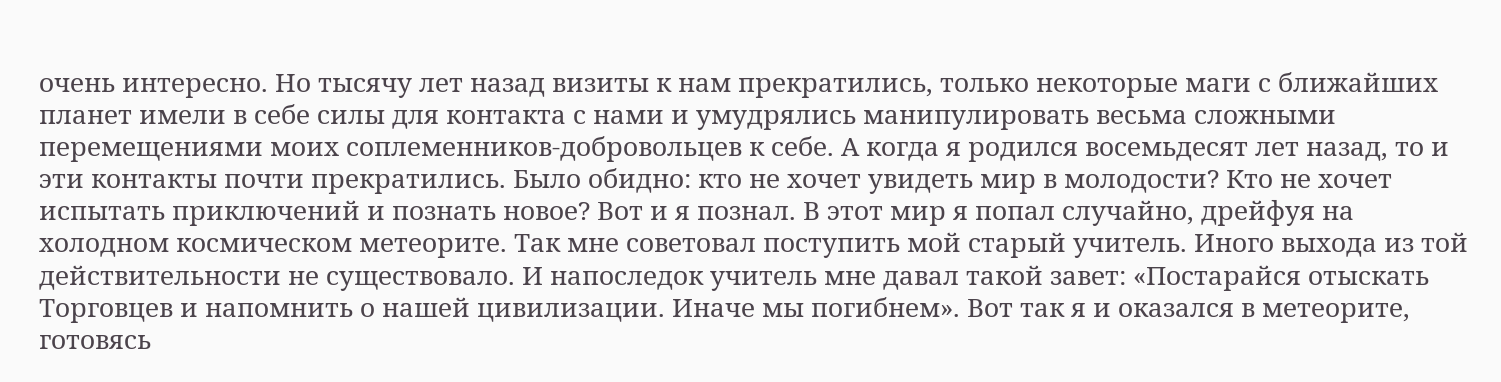очень интересно. Но тысячу лет назад визиты к нам прекратились, только некоторые маги с ближайших планет имели в себе силы для контакта с нами и умудрялись манипулировать весьма сложными перемещениями моих соплеменников-добровольцев к себе. А когда я родился восемьдесят лет назад, то и эти контакты почти прекратились. Было обидно: кто не хочет увидеть мир в молодости? Кто не хочет испытать приключений и познать новое? Вот и я познал. В этот мир я попал случайно, дрейфуя на холодном космическом метеорите. Так мне советовал поступить мой старый учитель. Иного выхода из той действительности не существовало. И напоследок учитель мне давал такой завет: «Постарайся отыскать Торговцев и напомнить о нашей цивилизации. Иначе мы погибнем». Вот так я и оказался в метеорите, готовясь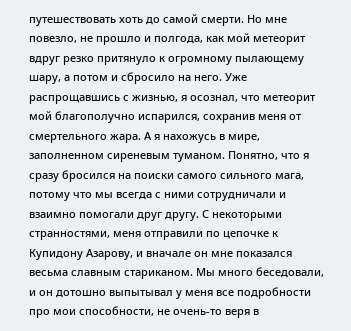путешествовать хоть до самой смерти. Но мне повезло, не прошло и полгода, как мой метеорит вдруг резко притянуло к огромному пылающему шару, а потом и сбросило на него. Уже распрощавшись с жизнью, я осознал, что метеорит мой благополучно испарился, сохранив меня от смертельного жара. А я нахожусь в мире, заполненном сиреневым туманом. Понятно, что я сразу бросился на поиски самого сильного мага, потому что мы всегда с ними сотрудничали и взаимно помогали друг другу. С некоторыми странностями, меня отправили по цепочке к Купидону Азарову, и вначале он мне показался весьма славным стариканом. Мы много беседовали, и он дотошно выпытывал у меня все подробности про мои способности, не очень-то веря в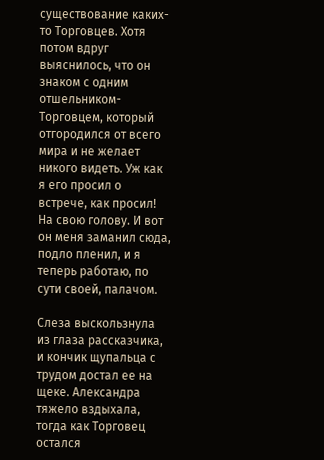существование каких-то Торговцев. Хотя потом вдруг выяснилось, что он знаком с одним отшельником-Торговцем, который отгородился от всего мира и не желает никого видеть. Уж как я его просил о встрече, как просил! На свою голову. И вот он меня заманил сюда, подло пленил, и я теперь работаю, по сути своей, палачом.

Слеза выскользнула из глаза рассказчика, и кончик щупальца с трудом достал ее на щеке. Александра тяжело вздыхала, тогда как Торговец остался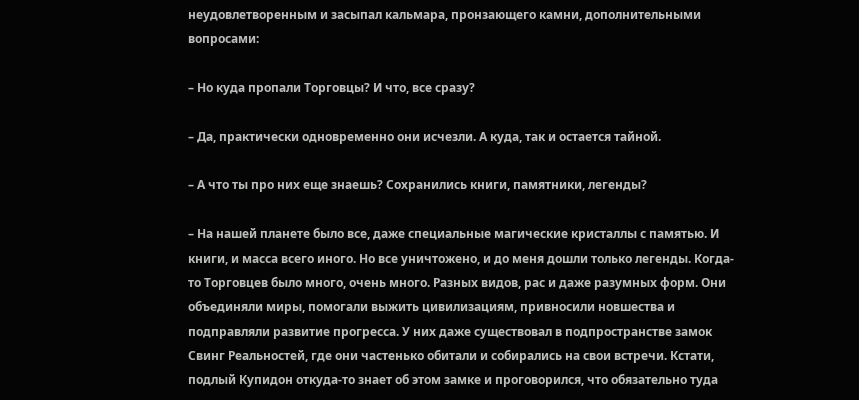неудовлетворенным и засыпал кальмара, пронзающего камни, дополнительными вопросами:

– Но куда пропали Торговцы? И что, все сразу?

– Да, практически одновременно они исчезли. А куда, так и остается тайной.

– А что ты про них еще знаешь? Сохранились книги, памятники, легенды?

– На нашей планете было все, даже специальные магические кристаллы с памятью. И книги, и масса всего иного. Но все уничтожено, и до меня дошли только легенды. Когда-то Торговцев было много, очень много. Разных видов, рас и даже разумных форм. Они объединяли миры, помогали выжить цивилизациям, привносили новшества и подправляли развитие прогресса. У них даже существовал в подпространстве замок Свинг Реальностей, где они частенько обитали и собирались на свои встречи. Кстати, подлый Купидон откуда-то знает об этом замке и проговорился, что обязательно туда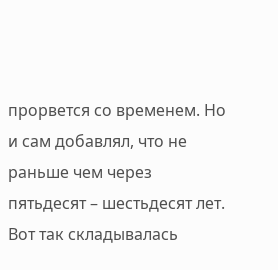прорвется со временем. Но и сам добавлял, что не раньше чем через пятьдесят – шестьдесят лет. Вот так складывалась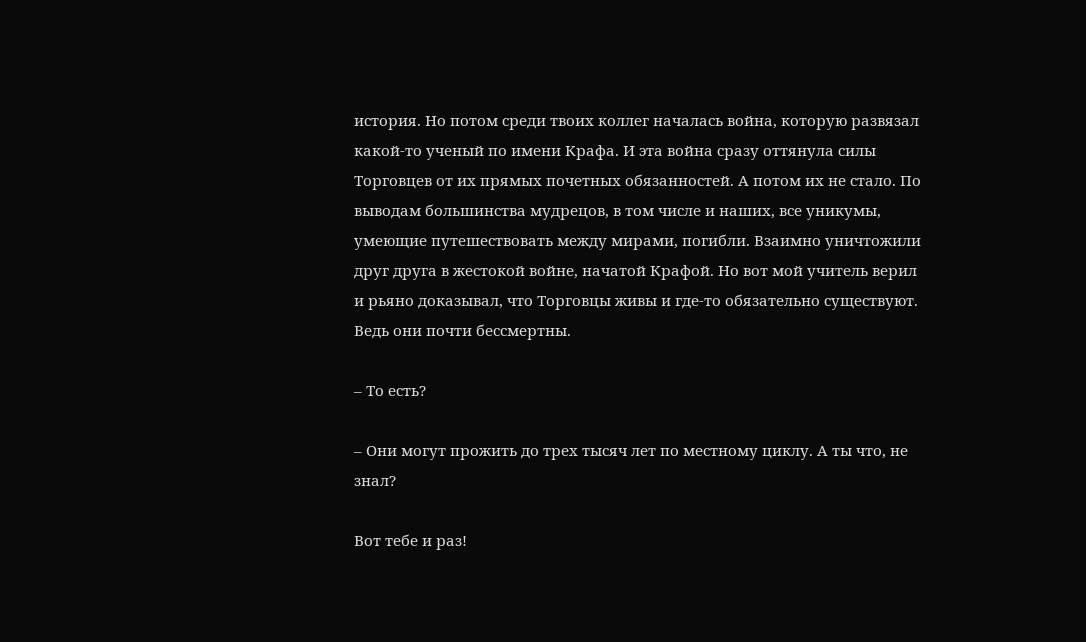история. Но потом среди твоих коллег началась война, которую развязал какой-то ученый по имени Крафа. И эта война сразу оттянула силы Торговцев от их прямых почетных обязанностей. А потом их не стало. По выводам большинства мудрецов, в том числе и наших, все уникумы, умеющие путешествовать между мирами, погибли. Взаимно уничтожили друг друга в жестокой войне, начатой Крафой. Но вот мой учитель верил и рьяно доказывал, что Торговцы живы и где-то обязательно существуют. Ведь они почти бессмертны.

– То есть?

– Они могут прожить до трех тысяч лет по местному циклу. А ты что, не знал?

Вот тебе и раз!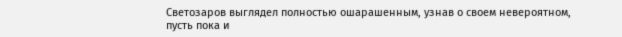Светозаров выглядел полностью ошарашенным, узнав о своем невероятном, пусть пока и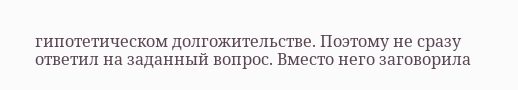гипотетическом долгожительстве. Поэтому не сразу ответил на заданный вопрос. Вместо него заговорила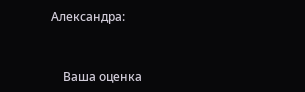Александра:


    Ваша оценка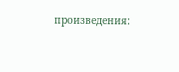произведения: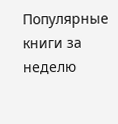Популярные книги за неделю